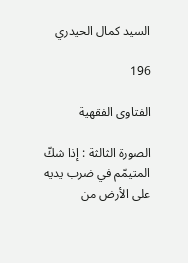السيد كمال الحيدري

196

الفتاوى الفقهية

الصورة الثالثة : إذا شكّ المتيمّم في ضرب يديه على الأرض من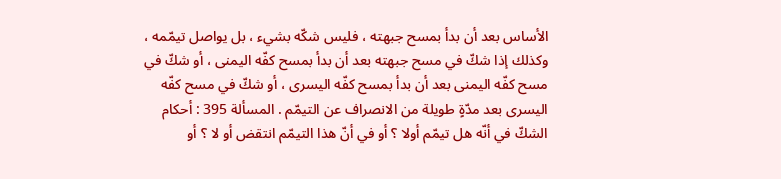الأساس بعد أن بدأ بمسح جبهته ، فليس شكّه بشيء ، بل يواصل تيمّمه ، وكذلك إذا شكّ في مسح جبهته بعد أن بدأ بمسح كفّه اليمنى ، أو شكّ في مسح كفّه اليمنى بعد أن بدأ بمسح كفّه اليسرى ، أو شكّ في مسح كفّه اليسرى بعد مدّةٍ طويلة من الانصراف عن التيمّم . المسألة 395 : أحكام الشكّ في أنّه هل تيمّم أولا ؟ أو في أنّ هذا التيمّم انتقض أو لا ؟ أو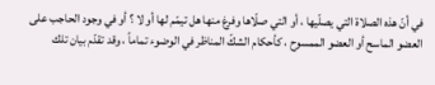في أنّ هذه الصلاة التي يصلّيها ، أو التي صلّاها وفرغ منها هل تيمّم لها أو لا ؟ أو في وجود الحاجب على العضو الماسح أو العضو الممسوح ، كأحكام الشكّ المناظر في الوضوء تماماً ، وقد تقدّم بيان تلك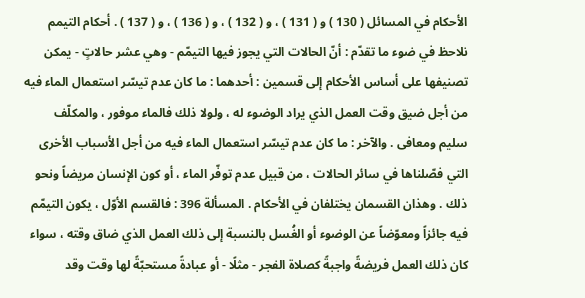الأحكام في المسائل ( 130 ) و ( 131 ) ، و ( 132 ) ، و ( 136 ) ، و ( 137 ) . أحكام التيمم نلاحظ في ضوء ما تقدّم : أنّ الحالات التي يجوز فيها التيمّم - وهي عشر حالاتٍ - يمكن تصنيفها على أساس الأحكام إلى قسمين : أحدهما : ما كان عدم تيسّر استعمال الماء فيه من أجل ضيق وقت العمل الذي يراد الوضوء له ، ولولا ذلك فالماء موفور ، والمكلّف سليم ومعافى . والآخر : ما كان عدم تيسّر استعمال الماء فيه من أجل الأسباب الأخرى التي فصّلناها في سائر الحالات ، من قبيل عدم توفّر الماء ، أو كون الإنسان مريضاً ونحو ذلك . وهذان القسمان يختلفان في الأحكام . المسألة 396 : فالقسم الأوّل ، يكون التيمّم فيه جائزاً ومعوّضاً عن الوضوء أو الغُسل بالنسبة إلى ذلك العمل الذي ضاق وقته ، سواء كان ذلك العمل فريضةً واجبةً كصلاة الفجر - مثلًا - أو عبادةً مستحبّةً لها وقت وقد